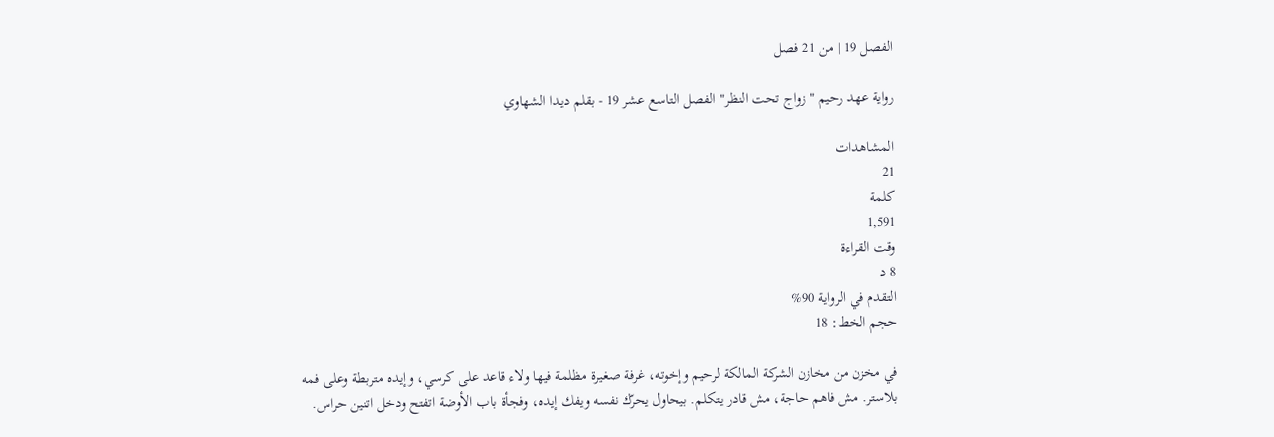الفصل 19 | من 21 فصل

رواية عهد رحيم "زواج تحت النظر" الفصل التاسع عشر 19 - بقلم ديدا الشهاوي

المشاهدات
21
كلمة
1,591
وقت القراءة
8 د
التقدم في الرواية 90%
حجم الخط: 18

في مخزن من مخازن الشركة المالكة لرحيم وإخوته، غرفة صغيرة مظلمة فيها ولاء قاعد على كرسي، وإيده متربطة وعلى فمه بلاستر. مش فاهم حاجة، مش قادر يتكلم. بيحاول يحرّك نفسه ويفك إيده، وفجأة باب الأوضة اتفتح ودخل اتنين حراس.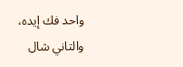واحد فك إيده، والتاني شال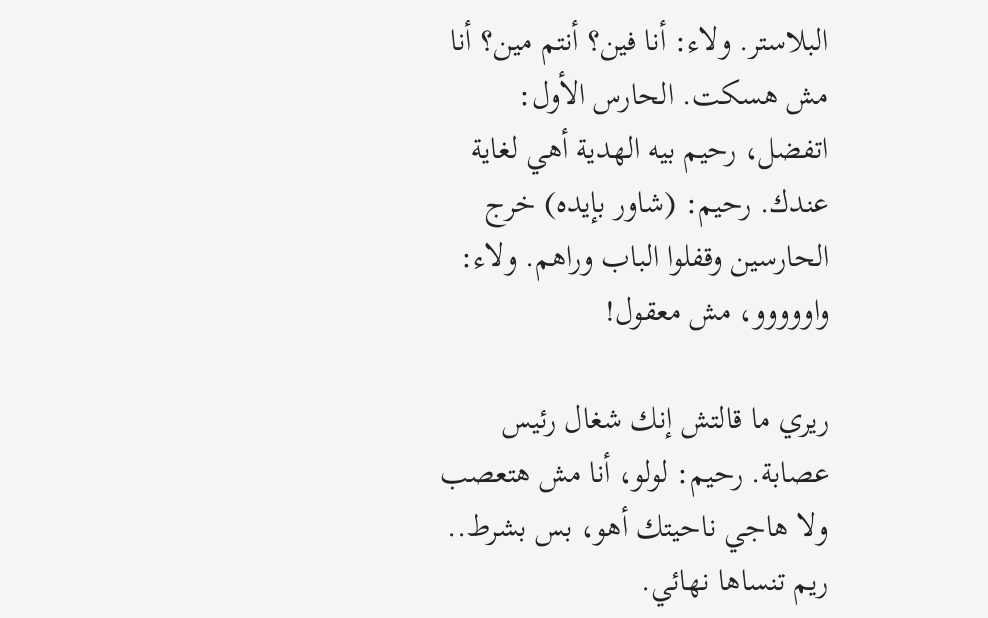البلاستر. ولاء: أنا فين؟ أنتم مين؟ أنا مش هسكت. الحارس الأول: اتفضل، رحيم بيه الهدية أهي لغاية عندك. رحيم: (شاور بإيده) خرج الحارسين وقفلوا الباب وراهم. ولاء: واووووو، مش معقول!

ريري ما قالتش إنك شغال رئيس عصابة. رحيم: لولو، أنا مش هتعصب ولا هاجي ناحيتك أهو، بس بشرط.. ريم تنساها نهائي.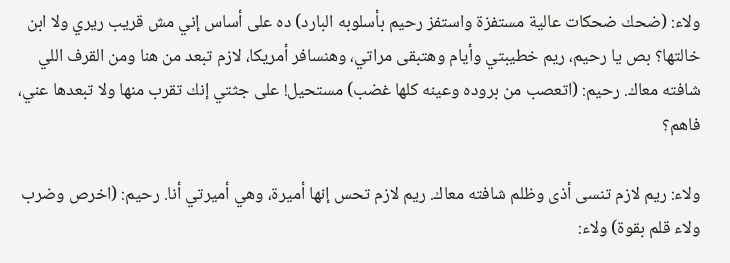ولاء: (ضحك ضحكات عالية مستفزة واستفز رحيم بأسلوبه البارد) ده على أساس إني مش قريب ريري ولا ابن خالتها؟ بص يا رحيم، ريم خطيبتي وأيام وهتبقى مراتي، وهنسافر أمريكا، لازم تبعد من هنا ومن القرف اللي شافته معاك. رحيم: (اتعصب من بروده وعينه كلها غضب) مستحيل! على جثتي إنك تقرب منها ولا تبعدها عني، فاهم؟

ولاء: ريم لازم تنسى أذى وظلم شافته معاك. ريم لازم تحس إنها أميرة، وهي أميرتي أنا. رحيم: (اخرص وضرب ولاء قلم بقوة) ولاء: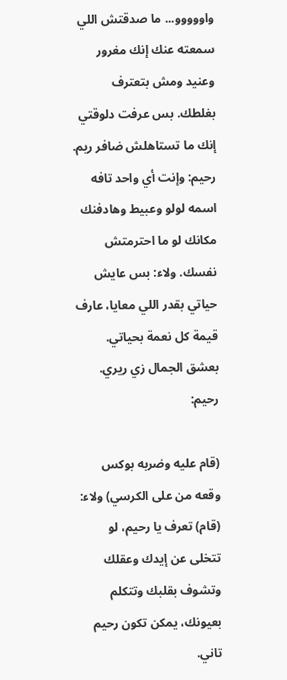واووووو... ما صدقتش اللي سمعته عنك إنك مغرور وعنيد ومش بتعترف بغلطك. بس عرفت دلوقتي إنك ما تستاهلش ضافر ريم. رحيم: وإنت أي واحد تافه اسمه لولو وعبيط وهادفنك مكانك لو ما احترمتش نفسك. ولاء: بس عايش حياتي بقدر اللي معايا، عارف قيمة كل نعمة بحياتي. بعشق الجمال زي ريري. رحيم:

(قام عليه وضربه بوكس وقعه من على الكرسي) ولاء: (قام) تعرف يا رحيم، لو تتخلى عن إيدك وعقلك وتشوف بقلبك وتتكلم بعيونك، يمكن تكون رحيم تاني.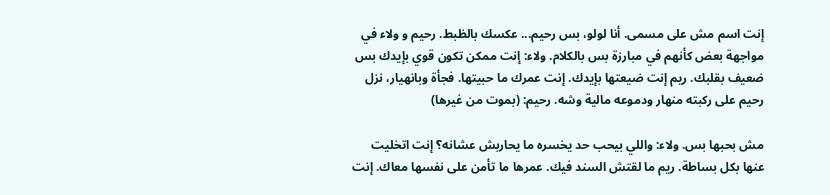إنت اسم مش على مسمى. أنا لولو، بس رحيم... عكسك بالظبط. رحيم و ولاء في مواجهة بعض كأنهم في مبارزة بس بالكلام. ولاء: إنت ممكن تكون قوي بإيدك بس ضعيف بقلبك. ريم إنت ضيعتها بإيدك. إنت عمرك ما حبيتها. فجأة وبانهيار، نزل رحيم على ركبته منهار ودموعه مالية وشه. رحيم: (بموت من غيرها)

مش بحبها بس. ولاء: واللي بيحب حد يخسره ما يحاربش عشانه؟ إنت اتخليت عنها بكل بساطة. ريم ما لقتش السند فيك. عمرها ما تأمن على نفسها معاك. إنت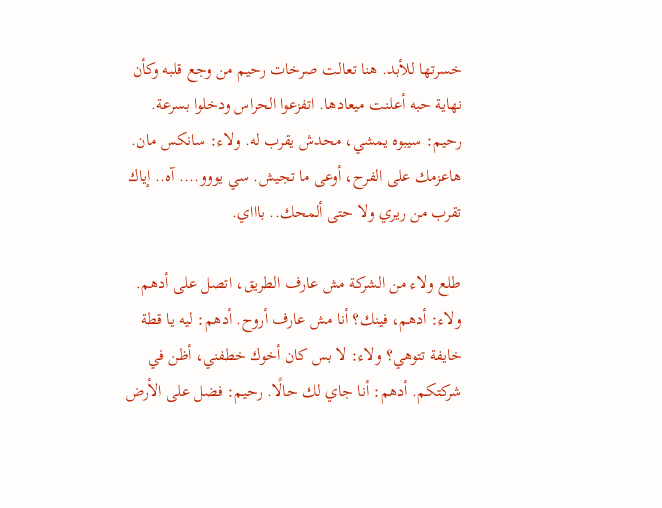خسرتها للأبد. هنا تعالت صرخات رحيم من وجع قلبه وكأن نهاية حبه أعلنت ميعادها. اتفزعوا الحراس ودخلوا بسرعة. رحيم: سيبوه يمشي، محدش يقرب له. ولاء: سانكس مان. هاعزمك على الفرح، أوعى ما تجيش. سي يووو.... آه.. إياك تقرب من ريري ولا حتى ألمحك.. باااي.

طلع ولاء من الشركة مش عارف الطريق، اتصل على أدهم. ولاء: أدهم، فينك؟ أنا مش عارف أروح. أدهم: ليه يا قطة خايفة تتوهي؟ ولاء: لا بس كان أخوك خطفني، أظن في شركتكم. أدهم: أنا جاي لك حالًا. رحيم: فضل على الأرض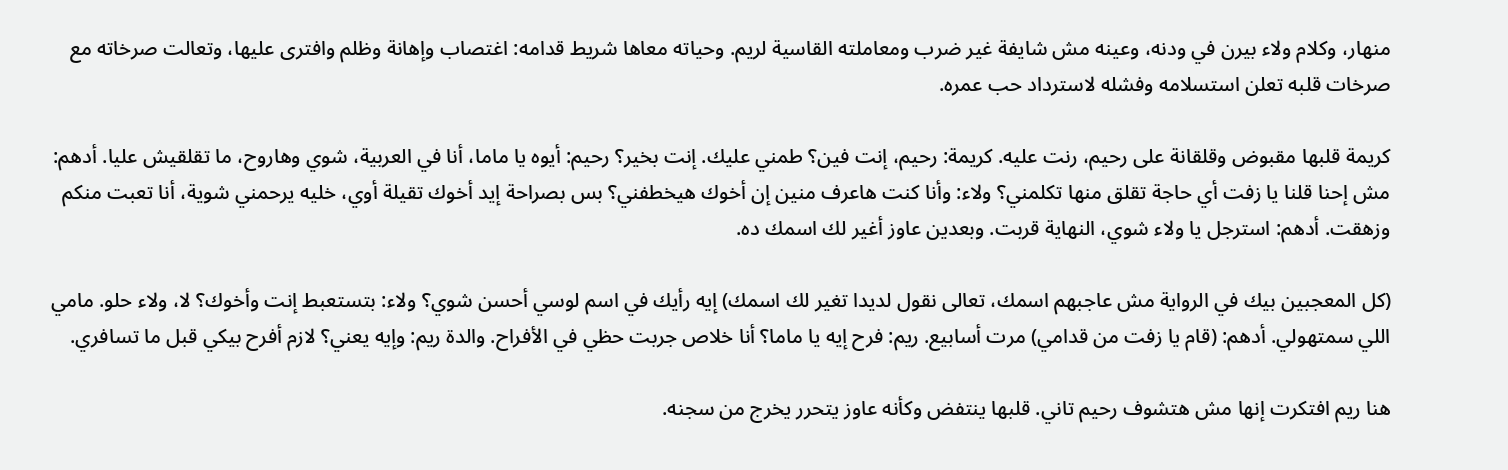منهار، وكلام ولاء بيرن في ودنه، وعينه مش شايفة غير ضرب ومعاملته القاسية لريم. وحياته معاها شريط قدامه: اغتصاب وإهانة وظلم وافترى عليها، وتعالت صرخاته مع صرخات قلبه تعلن استسلامه وفشله لاسترداد حب عمره.

كريمة قلبها مقبوض وقلقانة على رحيم، رنت عليه. كريمة: رحيم، إنت فين؟ طمني عليك. إنت بخير؟ رحيم: أيوه يا ماما، أنا في العربية، شوي وهاروح، ما تقلقيش عليا. أدهم: مش إحنا قلنا يا زفت أي حاجة تقلق منها تكلمني؟ ولاء: وأنا كنت هاعرف منين إن أخوك هيخطفني؟ بس بصراحة إيد أخوك تقيلة أوي، خليه يرحمني شوية، أنا تعبت منكم وزهقت. أدهم: استرجل يا ولاء شوي، النهاية قربت. وبعدين عاوز أغير لك اسمك ده.

(كل المعجبين بيك في الرواية مش عاجبهم اسمك، تعالى نقول لديدا تغير لك اسمك) إيه رأيك في اسم لوسي أحسن شوي؟ ولاء: بتستعبط إنت وأخوك؟ لا، ولاء حلو. مامي اللي سمتهولي. أدهم: (قام يا زفت من قدامي) مرت أسابيع. ريم: فرح إيه يا ماما؟ أنا خلاص جربت حظي في الأفراح. والدة ريم: وإيه يعني؟ لازم أفرح بيكي قبل ما تسافري.

هنا ريم افتكرت إنها مش هتشوف رحيم تاني. قلبها ينتفض وكأنه عاوز يتحرر يخرج من سجنه.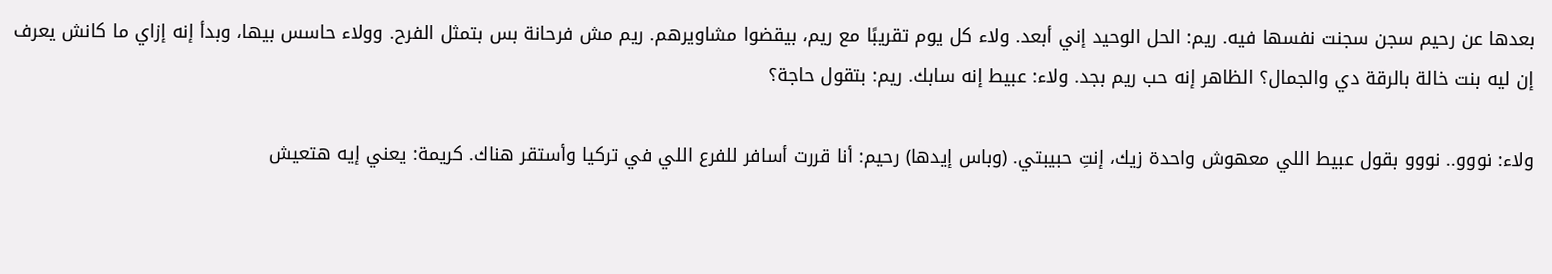بعدها عن رحيم سجن سجنت نفسها فيه. ريم: الحل الوحيد إني أبعد. ولاء كل يوم تقريبًا مع ريم، بيقضوا مشاويرهم. ريم مش فرحانة بس بتمثل الفرح. وولاء حاسس بيها، وبدأ إنه إزاي ما كانش يعرف إن ليه بنت خالة بالرقة دي والجمال؟ الظاهر إنه حب ريم بجد. ولاء: عبيط إنه سابك. ريم: بتقول حاجة؟

ولاء: نووو.. نووو بقول عبيط اللي معهوش واحدة زيك، إنتِ حبيبتي. (وباس إيدها) رحيم: أنا قررت أسافر للفرع اللي في تركيا وأستقر هناك. كريمة: يعني إيه هتعيش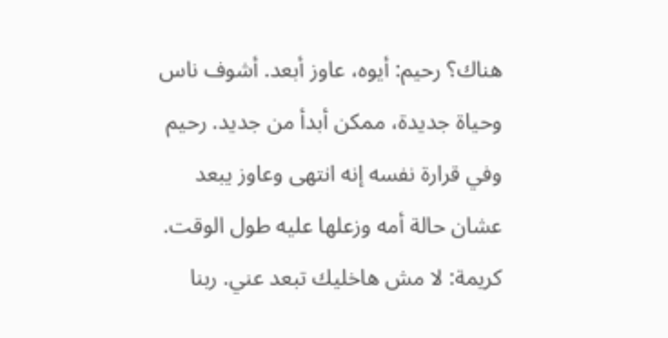هناك؟ رحيم: أيوه، عاوز أبعد. أشوف ناس وحياة جديدة، ممكن أبدأ من جديد. رحيم وفي قرارة نفسه إنه انتهى وعاوز يبعد عشان حالة أمه وزعلها عليه طول الوقت. كريمة: لا مش هاخليك تبعد عني. ربنا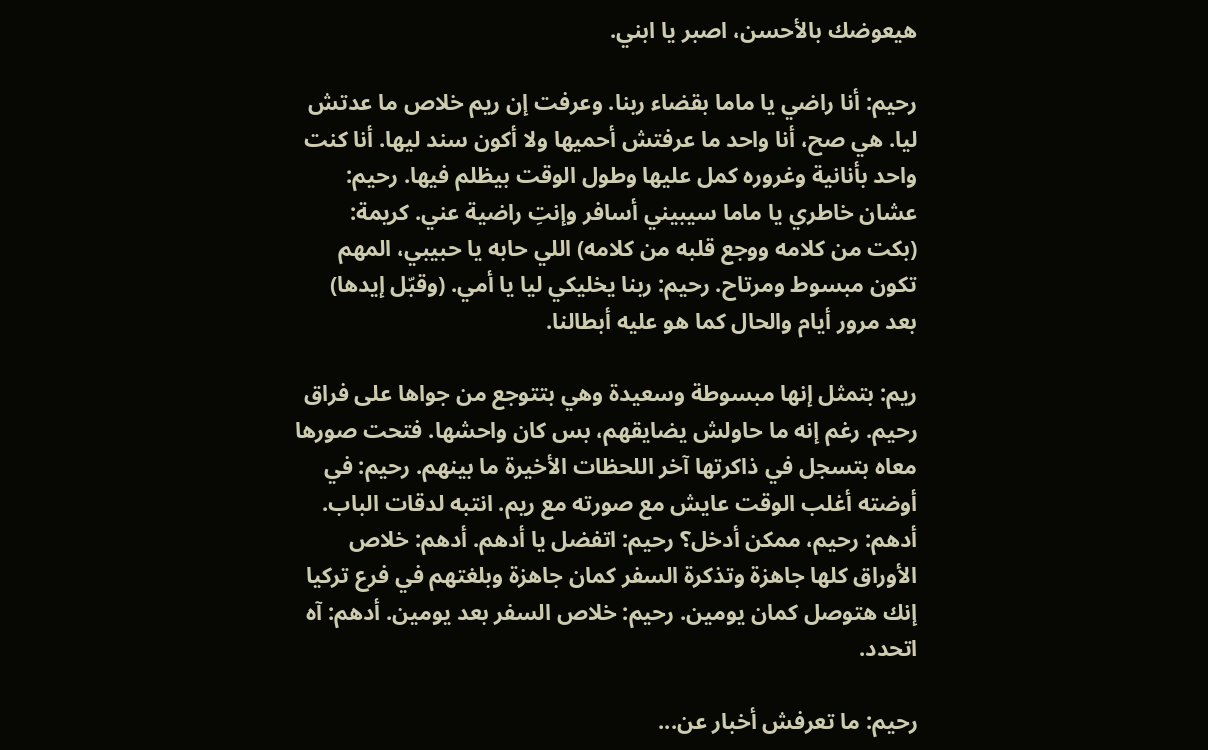هيعوضك بالأحسن، اصبر يا ابني.

رحيم: أنا راضي يا ماما بقضاء ربنا. وعرفت إن ريم خلاص ما عدتش ليا. هي صح، أنا واحد ما عرفتش أحميها ولا أكون سند ليها. أنا كنت واحد بأنانية وغروره كمل عليها وطول الوقت بيظلم فيها. رحيم: عشان خاطري يا ماما سيبيني أسافر وإنتِ راضية عني. كريمة: (بكت من كلامه ووجع قلبه من كلامه) اللي حابه يا حبيبي، المهم تكون مبسوط ومرتاح. رحيم: ربنا يخليكي ليا يا أمي. (وقبّل إيدها) بعد مرور أيام والحال كما هو عليه أبطالنا.

ريم: بتمثل إنها مبسوطة وسعيدة وهي بتتوجع من جواها على فراق رحيم. رغم إنه ما حاولش يضايقهم، بس كان واحشها. فتحت صورها معاه بتسجل في ذاكرتها آخر اللحظات الأخيرة ما بينهم. رحيم: في أوضته أغلب الوقت عايش مع صورته مع ريم. انتبه لدقات الباب. أدهم: رحيم، ممكن أدخل؟ رحيم: اتفضل يا أدهم. أدهم: خلاص الأوراق كلها جاهزة وتذكرة السفر كمان جاهزة وبلغتهم في فرع تركيا إنك هتوصل كمان يومين. رحيم: خلاص السفر بعد يومين. أدهم: آه اتحدد.

رحيم: ما تعرفش أخبار عن...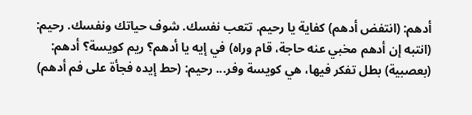أدهم: (انتفض أدهم) كفاية يا رحيم. تتعب نفسك. شوف حياتك ونفسك. رحيم: (انتبه إن أدهم مخبي عنه حاجة، قام وراه) في إيه يا أدهم؟ ريم كويسة؟ أدهم: (بعصبية) بطل تفكر فيها، هي كويسة وفر... رحيم: (حط إيده فجأة على فم أدهم)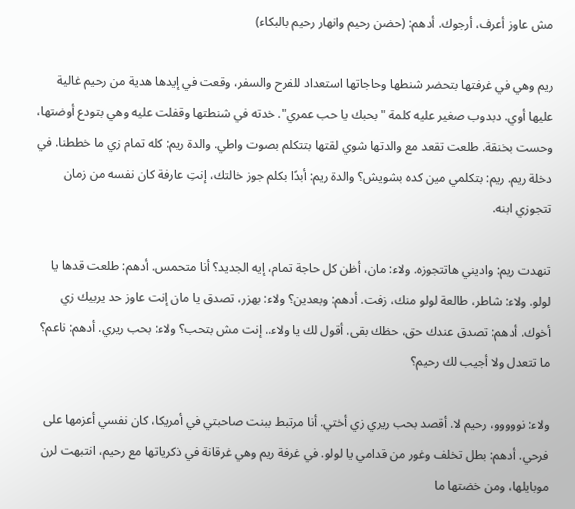مش عاوز أعرف، أرجوك. أدهم: (حضن رحيم وانهار رحيم بالبكاء)

ريم وهي في غرفتها بتحضر شنطها وحاجاتها استعداد للفرح والسفر، وقعت في إيدها هدية من رحيم غالية عليها أوي. دبدوب صغير عليه كلمة "بحبك يا حب عمري". خدته في شنطتها وقفلت عليه وهي بتودع أوضتها، وحست بخنقة. طلعت تقعد مع والدتها شوي لقتها بتتكلم بصوت واطي. والدة ريم: كله تمام زي ما خططنا. في دخلة ريم. ريم: بتكلمي مين كده بشويش؟ والدة ريم: أبدًا بكلم جوز خالتك، إنتِ عارفة كان نفسه من زمان تتجوزي ابنه.

تنهدت ريم: واديني هاتتجوزه. ولاء: مان، أظن كل حاجة تمام، إيه الجديد؟ أنا متحمس. أدهم: طلعت قدها يا لولو. ولاء: شاطر، طالعة لولو منك، زفت. أدهم: وبعدين؟ ولاء: بهزر، تصدق يا مان إنت عاوز حد يربيك زي أخوك. أدهم: تصدق عندك حق، حظك بقى. أقول لك يا ولاء.. إنت مش بتحب؟ ولاء: بحب ريري. أدهم: ناعم؟ ما تتعدل ولا أجيب لك رحيم؟

ولاء: نووووو، رحيم لا. أقصد بحب ريري زي أختي. أنا مرتبط ببنت صاحبتي في أمريكا، كان نفسي أعزمها على فرحي. أدهم: بطل تخلف وغور من قدامي يا لولو. في غرفة ريم وهي غرقانة في ذكرياتها مع رحيم، انتبهت لرن موبايلها، ومن خضتها ما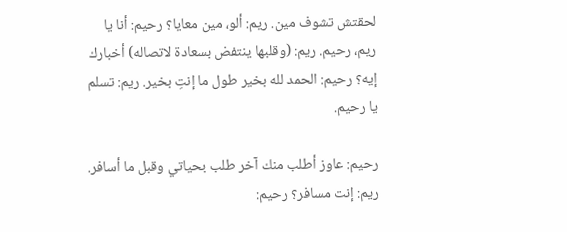لحقتش تشوف مين. ريم: ألو، مين معايا؟ رحيم: أنا يا ريم، رحيم. ريم: (وقلبها ينتفض بسعادة لاتصاله) أخبارك إيه؟ رحيم: الحمد لله بخير طول ما إنتِ بخير. ريم: تسلم يا رحيم.

رحيم: عاوز أطلب منك آخر طلب بحياتي وقبل ما أسافر. ريم: إنت مسافر؟ رحيم: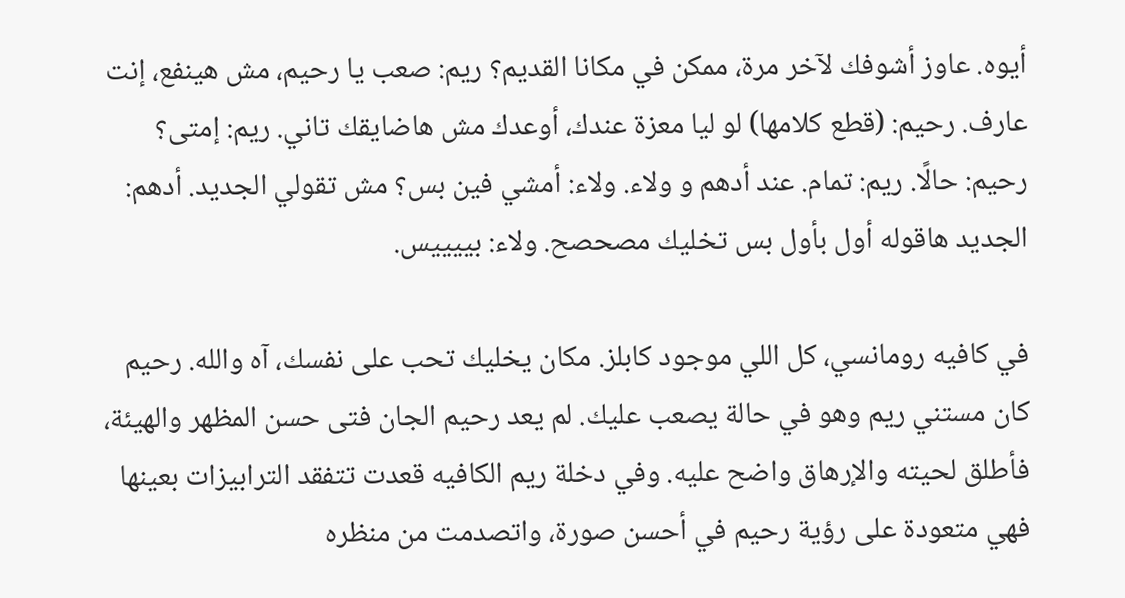أيوه. عاوز أشوفك لآخر مرة، ممكن في مكانا القديم؟ ريم: صعب يا رحيم، مش هينفع، إنت عارف. رحيم: (قطع كلامها) لو ليا معزة عندك، أوعدك مش هاضايقك تاني. ريم: إمتى؟ رحيم: حالًا. ريم: تمام. عند أدهم و ولاء. ولاء: أمشي فين بس؟ مش تقولي الجديد. أدهم: الجديد هاقوله أول بأول بس تخليك مصحصح. ولاء: بييييس.

في كافيه رومانسي، كل اللي موجود كابلز. مكان يخليك تحب على نفسك، آه والله. رحيم كان مستني ريم وهو في حالة يصعب عليك. لم يعد رحيم الجان فتى حسن المظهر والهيئة، فأطلق لحيته والإرهاق واضح عليه. وفي دخلة ريم الكافيه قعدت تتفقد الترابيزات بعينها فهي متعودة على رؤية رحيم في أحسن صورة، واتصدمت من منظره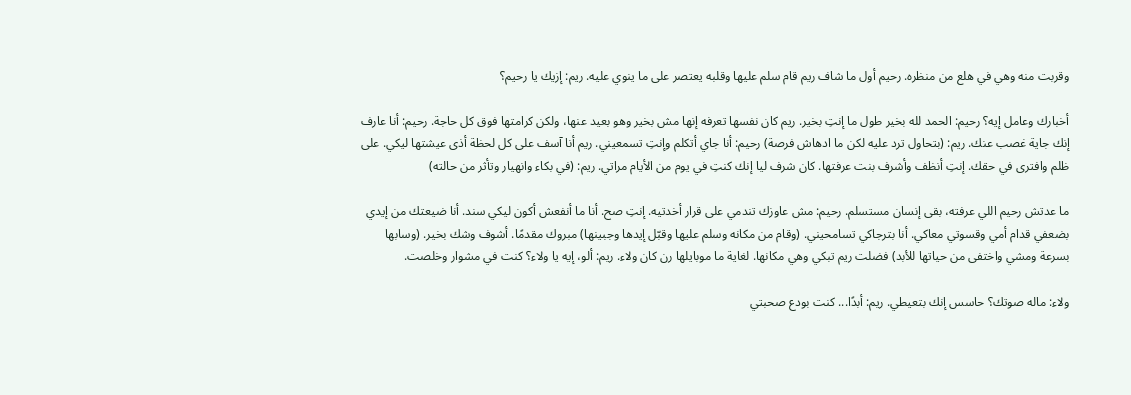وقربت منه وهي في هلع من منظره. رحيم أول ما شاف ريم قام سلم عليها وقلبه يعتصر على ما ينوي عليه. ريم: إزيك يا رحيم؟

أخبارك وعامل إيه؟ رحيم: الحمد لله بخير طول ما إنتِ بخير. ريم كان نفسها تعرفه إنها مش بخير وهو بعيد عنها، ولكن كرامتها فوق كل حاجة. رحيم: أنا عارف إنك جاية غصب عنك. ريم: (بتحاول ترد عليه لكن ما ادهاش فرصة) رحيم: أنا جاي أتكلم وإنتِ تسمعيني. ريم أنا آسف على كل لحظة أذى عيشتها ليكي. على ظلم وافترى في حقك. إنتِ أنظف وأشرف بنت عرفتها. كان شرف ليا إنك كنتِ في يوم من الأيام مراتي. ريم: (في بكاء وانهيار وتأثر من حالته)

ما عدتش رحيم اللي عرفته، بقى إنسان مستسلم. رحيم: مش عاوزك تندمي على قرار أخدتيه. إنتِ صح. أنا ما أنفعش أكون ليكي سند. أنا ضيعتك من إيدي بضعفي قدام أمي وقسوتي معاكي. أنا بترجاكي تسامحيني. (وقام من مكانه وسلم عليها وقبّل إيدها وجبينها) مبروك مقدمًا. أشوف وشك بخير. (وسابها بسرعة ومشي واختفى من حياتها للأبد) فضلت ريم تبكي وهي مكانها. لغاية ما موبايلها رن كان ولاء. ريم: ألو، إيه يا ولاء؟ كنت في مشوار وخلصت.

ولاء: ماله صوتك؟ حاسس إنك بتعيطي. ريم: أبدًا... كنت بودع صحبتي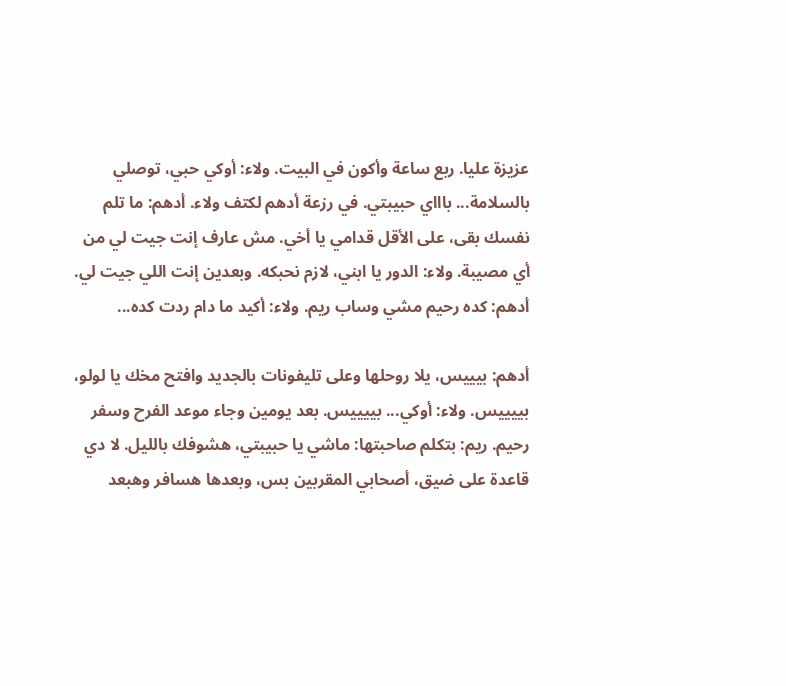عزيزة عليا. ربع ساعة وأكون في البيت. ولاء: أوكي حبي، توصلي بالسلامة... باااي حبيبتي. في رزعة أدهم لكتف ولاء. أدهم: ما تلم نفسك بقى، على الأقل قدامي يا أخي. مش عارف إنت جيت لي من أي مصيبة. ولاء: الدور يا ابني، لازم نحبكه. وبعدين إنت اللي جيت لي. أدهم: كده رحيم مشي وساب ريم. ولاء: أكيد ما دام ردت كده...

أدهم: بيييس، يلا روحلها وعلى تليفونات بالجديد وافتح مخك يا لولو، بييييس. ولاء: أوكي... بييييس. بعد يومين وجاء موعد الفرح وسفر رحيم. ريم: بتكلم صاحبتها: ماشي يا حبيبتي، هشوفك بالليل. لا دي قاعدة على ضيق، أصحابي المقربين بس، وبعدها هسافر وهبعد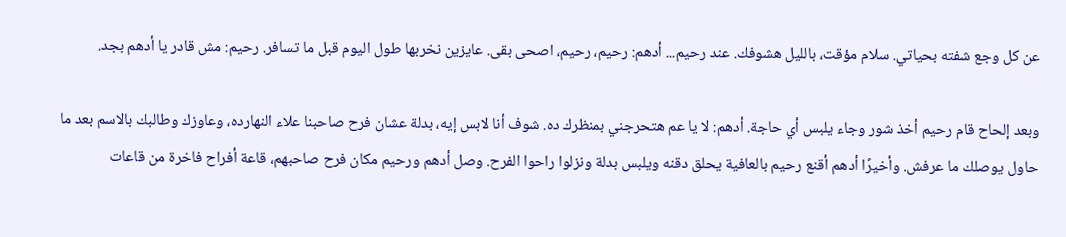عن كل وجع شفته بحياتي. سلام مؤقت، بالليل هشوفك. عند رحيم... أدهم: رحيم، رحيم، اصحى بقى. عايزين نخربها طول اليوم قبل ما تسافر. رحيم: مش قادر يا أدهم بجد.

وبعد إلحاح قام رحيم أخذ شور وجاء يلبس أي حاجة. أدهم: لا يا عم هتحرجني بمنظرك ده. شوف أنا لابس إيه، بدلة عشان فرح صاحبنا علاء النهارده، وعاوزك وطالبك بالاسم بعد ما حاول يوصلك ما عرفش. وأخيرًا أدهم أقنع رحيم بالعافية يحلق دقنه ويلبس بدلة ونزلوا راحوا الفرح. وصل أدهم ورحيم مكان فرح صاحبهم، قاعة أفراح فاخرة من قاعات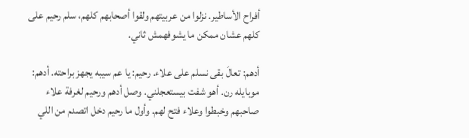أفراح الأساطير. نزلوا من عربيتهم ولقوا أصحابهم كلهم، سلم رحيم على كلهم عشان ممكن ما يشوفهمش ثاني.

أدهم: تعالَ بقى نسلم على علاء. رحيم: يا عم سيبه يجهز براحته. أدهم: موبايله رن. أهو شفت بيستعجلني. وصل أدهم ورحيم لغرفة علاء صاحبهم وخبطوا وعلاء فتح لهم. وأول ما رحيم دخل اتصدم من اللي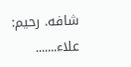شافه. رحيم: علاء.......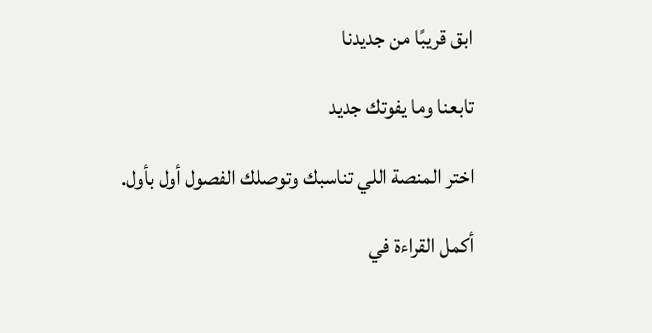ابق قريبًا من جديدنا

تابعنا وما يفوتك جديد

اختر المنصة اللي تناسبك وتوصلك الفصول أول بأول.

أكمل القراءة في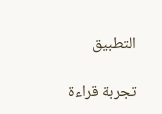التطبيق

تجربة قراءة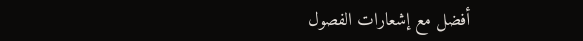أفضل مع إشعارات الفصول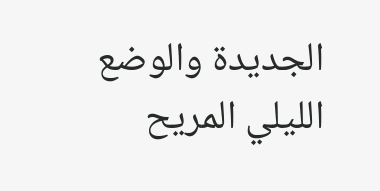الجديدة والوضع الليلي المريح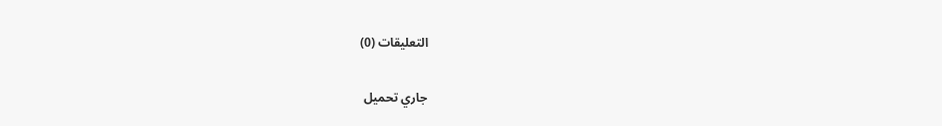التعليقات (0)

جاري تحميل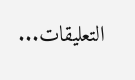التعليقات...